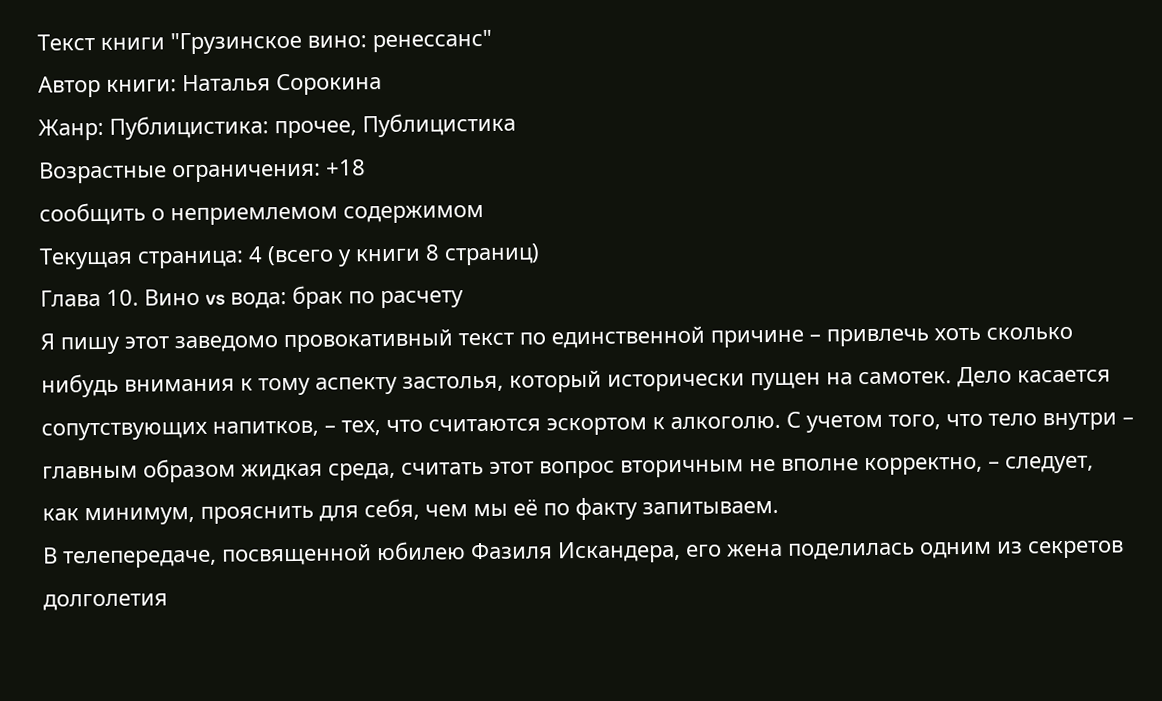Текст книги "Грузинское вино: ренессанс"
Автор книги: Наталья Сорокина
Жанр: Публицистика: прочее, Публицистика
Возрастные ограничения: +18
сообщить о неприемлемом содержимом
Текущая страница: 4 (всего у книги 8 страниц)
Глава 10. Вино vs вода: брак по расчету
Я пишу этот заведомо провокативный текст по единственной причине – привлечь хоть сколько нибудь внимания к тому аспекту застолья, который исторически пущен на самотек. Дело касается сопутствующих напитков, – тех, что считаются эскортом к алкоголю. С учетом того, что тело внутри – главным образом жидкая среда, считать этот вопрос вторичным не вполне корректно, – следует, как минимум, прояснить для себя, чем мы её по факту запитываем.
В телепередаче, посвященной юбилею Фазиля Искандера, его жена поделилась одним из секретов долголетия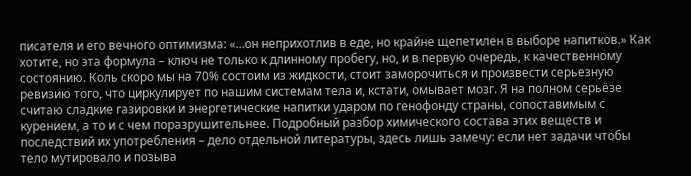писателя и его вечного оптимизма: «…он неприхотлив в еде, но крайне щепетилен в выборе напитков.» Как хотите, но эта формула – ключ не только к длинному пробегу, но, и в первую очередь, к качественному состоянию. Коль скоро мы на 70% состоим из жидкости, стоит заморочиться и произвести серьезную ревизию того, что циркулирует по нашим системам тела и, кстати, омывает мозг. Я на полном серьёзе считаю сладкие газировки и энергетические напитки ударом по генофонду страны, сопоставимым с курением, а то и с чем поразрушительнее. Подробный разбор химического состава этих веществ и последствий их употребления – дело отдельной литературы, здесь лишь замечу: если нет задачи чтобы тело мутировало и позыва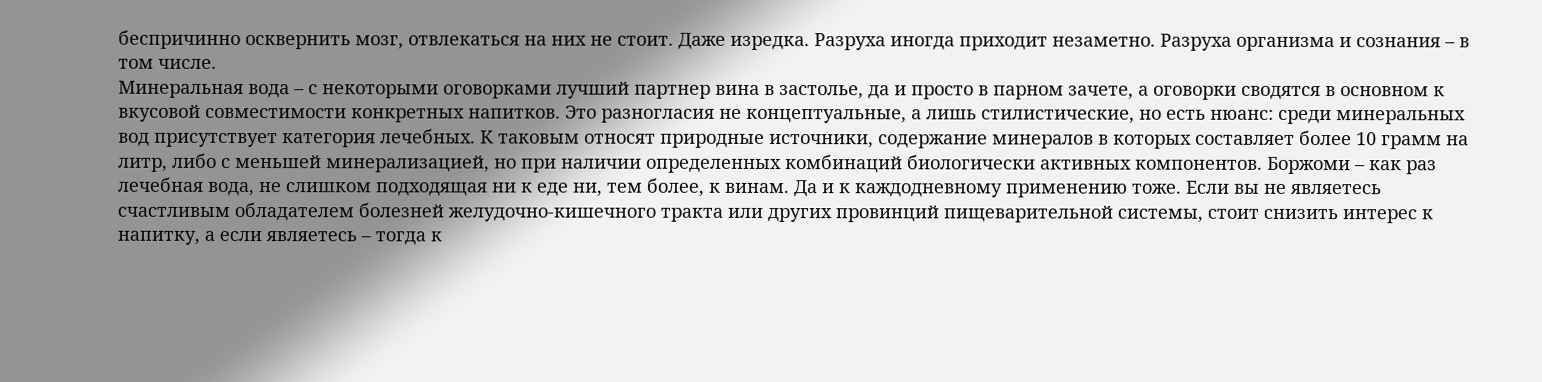беспричинно осквернить мозг, отвлекаться на них не стоит. Даже изредка. Разруха иногда приходит незаметно. Разруха организма и сознания – в том числе.
Минеральная вода – с некоторыми оговорками лучший партнер вина в застолье, да и просто в парном зачете, а оговорки сводятся в основном к вкусовой совместимости конкретных напитков. Это разногласия не концептуальные, а лишь стилистические, но есть нюанс: среди минеральных вод присутствует категория лечебных. К таковым относят природные источники, содержание минералов в которых составляет более 10 грамм на литр, либо с меньшей минерализацией, но при наличии определенных комбинаций биологически активных компонентов. Боржоми – как раз лечебная вода, не слишком подходящая ни к еде ни, тем более, к винам. Да и к каждодневному применению тоже. Если вы не являетесь счастливым обладателем болезней желудочно-кишечного тракта или других провинций пищеварительной системы, стоит снизить интерес к напитку, а если являетесь – тогда к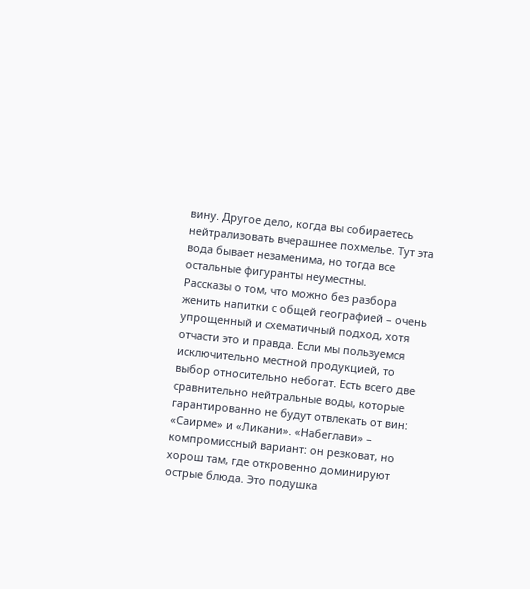вину. Другое дело, когда вы собираетесь нейтрализовать вчерашнее похмелье. Тут эта вода бывает незаменима, но тогда все остальные фигуранты неуместны.
Рассказы о том, что можно без разбора женить напитки с общей географией – очень упрощенный и схематичный подход, хотя отчасти это и правда. Если мы пользуемся исключительно местной продукцией, то выбор относительно небогат. Есть всего две сравнительно нейтральные воды, которые гарантированно не будут отвлекать от вин: «Саирме» и «Ликани». «Набеглави» – компромиссный вариант: он резковат, но хорош там, где откровенно доминируют острые блюда. Это подушка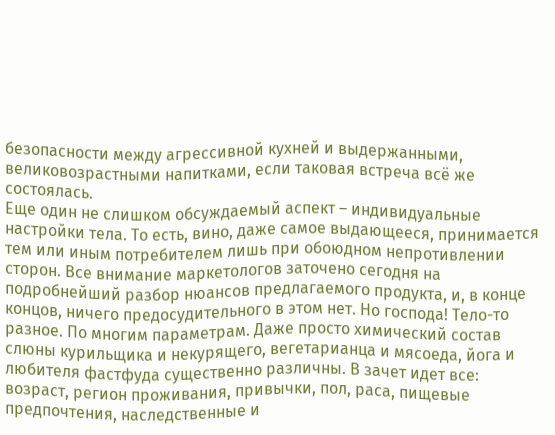безопасности между агрессивной кухней и выдержанными, великовозрастными напитками, если таковая встреча всё же состоялась.
Еще один не слишком обсуждаемый аспект – индивидуальные настройки тела. То есть, вино, даже самое выдающееся, принимается тем или иным потребителем лишь при обоюдном непротивлении сторон. Все внимание маркетологов заточено сегодня на подробнейший разбор нюансов предлагаемого продукта, и, в конце концов, ничего предосудительного в этом нет. Но господа! Тело-то разное. По многим параметрам. Даже просто химический состав слюны курильщика и некурящего, вегетарианца и мясоеда, йога и любителя фастфуда существенно различны. В зачет идет все: возраст, регион проживания, привычки, пол, раса, пищевые предпочтения, наследственные и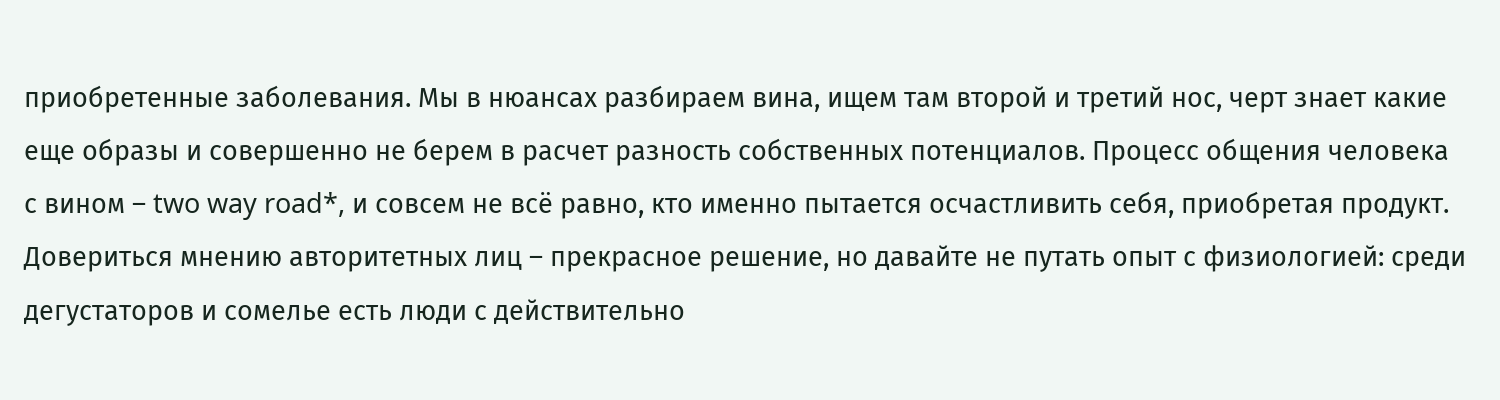приобретенные заболевания. Мы в нюансах разбираем вина, ищем там второй и третий нос, черт знает какие еще образы и совершенно не берем в расчет разность собственных потенциалов. Процесс общения человека с вином – two way road*, и совсем не всё равно, кто именно пытается осчастливить себя, приобретая продукт. Довериться мнению авторитетных лиц – прекрасное решение, но давайте не путать опыт с физиологией: среди дегустаторов и сомелье есть люди с действительно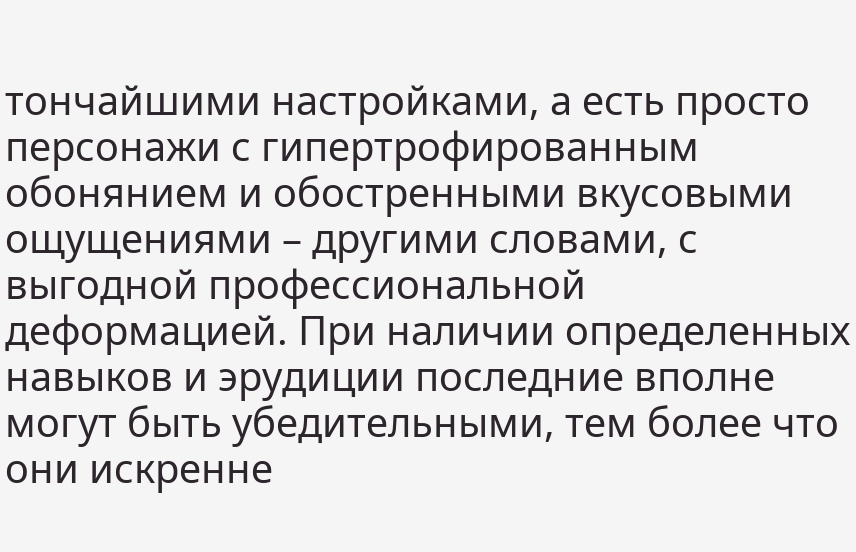тончайшими настройками, а есть просто персонажи с гипертрофированным обонянием и обостренными вкусовыми ощущениями – другими словами, с выгодной профессиональной деформацией. При наличии определенных навыков и эрудиции последние вполне могут быть убедительными, тем более что они искренне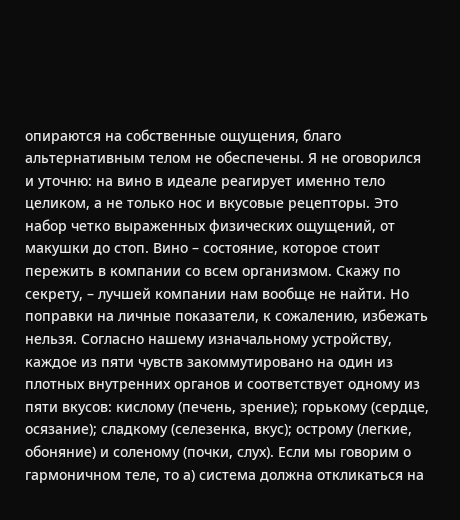опираются на собственные ощущения, благо альтернативным телом не обеспечены. Я не оговорился и уточню: на вино в идеале реагирует именно тело целиком, а не только нос и вкусовые рецепторы. Это набор четко выраженных физических ощущений, от макушки до стоп. Вино – состояние, которое стоит пережить в компании со всем организмом. Скажу по секрету, – лучшей компании нам вообще не найти. Но поправки на личные показатели, к сожалению, избежать нельзя. Согласно нашему изначальному устройству, каждое из пяти чувств закоммутировано на один из плотных внутренних органов и соответствует одному из пяти вкусов: кислому (печень, зрение); горькому (сердце, осязание); сладкому (селезенка, вкус); острому (легкие, обоняние) и соленому (почки, слух). Если мы говорим о гармоничном теле, то а) система должна откликаться на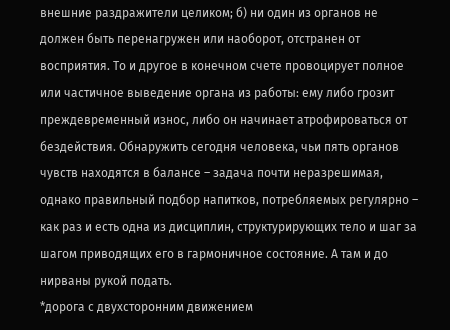внешние раздражители целиком; б) ни один из органов не должен быть перенагружен или наоборот, отстранен от восприятия. То и другое в конечном счете провоцирует полное или частичное выведение органа из работы: ему либо грозит преждевременный износ, либо он начинает атрофироваться от бездействия. Обнаружить сегодня человека, чьи пять органов чувств находятся в балансе – задача почти неразрешимая, однако правильный подбор напитков, потребляемых регулярно – как раз и есть одна из дисциплин, структурирующих тело и шаг за шагом приводящих его в гармоничное состояние. А там и до нирваны рукой подать.
*дорога с двухсторонним движением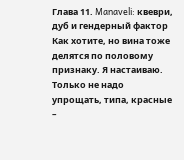Глава 11. Manaveli: квеври, дуб и гендерный фактор
Как хотите, но вина тоже делятся по половому признаку. Я настаиваю. Только не надо упрощать, типа, красные –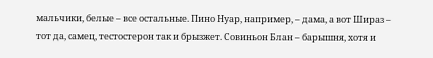мальчики, белые – все остальные. Пино Нуар, например, – дама, а вот Шираз – тот да, самец, тестостерон так и брызжет. Совиньон Блан – барышня, хотя и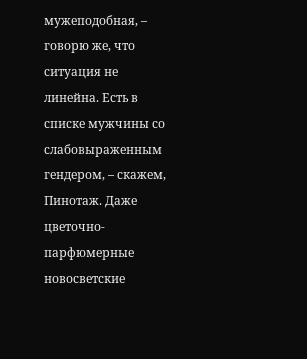мужеподобная, – говорю же, что ситуация не линейна. Есть в списке мужчины со слабовыраженным гендером, – скажем, Пинотаж. Даже цветочно-парфюмерные новосветские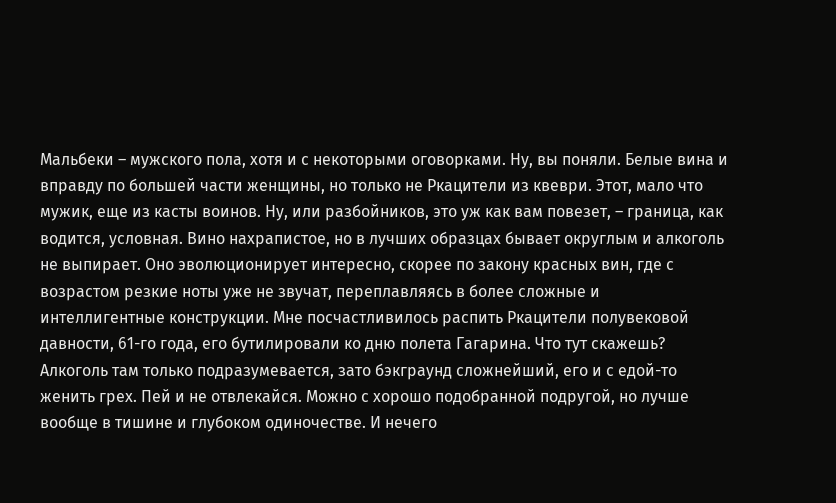Мальбеки – мужского пола, хотя и с некоторыми оговорками. Ну, вы поняли. Белые вина и вправду по большей части женщины, но только не Ркацители из квеври. Этот, мало что мужик, еще из касты воинов. Ну, или разбойников, это уж как вам повезет, – граница, как водится, условная. Вино нахрапистое, но в лучших образцах бывает округлым и алкоголь не выпирает. Оно эволюционирует интересно, скорее по закону красных вин, где с возрастом резкие ноты уже не звучат, переплавляясь в более сложные и интеллигентные конструкции. Мне посчастливилось распить Ркацители полувековой давности, 61-го года, его бутилировали ко дню полета Гагарина. Что тут скажешь? Алкоголь там только подразумевается, зато бэкграунд сложнейший, его и с едой-то женить грех. Пей и не отвлекайся. Можно с хорошо подобранной подругой, но лучше вообще в тишине и глубоком одиночестве. И нечего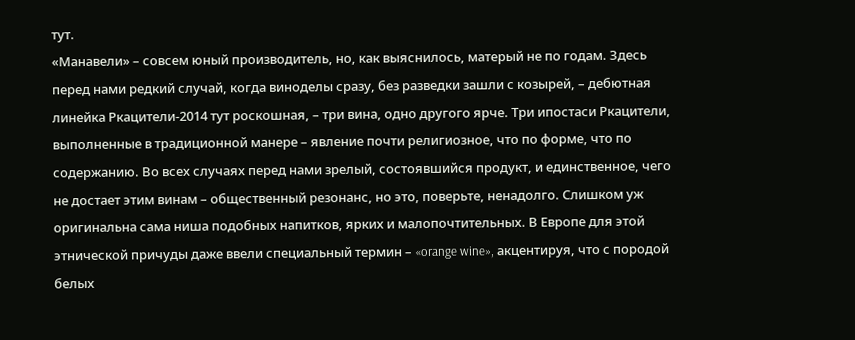тут.
«Манавели» – совсем юный производитель, но, как выяснилось, матерый не по годам. Здесь перед нами редкий случай, когда виноделы сразу, без разведки зашли с козырей, – дебютная линейка Ркацители-2014 тут роскошная, – три вина, одно другого ярче. Три ипостаси Ркацители, выполненные в традиционной манере – явление почти религиозное, что по форме, что по содержанию. Во всех случаях перед нами зрелый, состоявшийся продукт, и единственное, чего не достает этим винам – общественный резонанс, но это, поверьте, ненадолго. Слишком уж оригинальна сама ниша подобных напитков, ярких и малопочтительных. В Европе для этой этнической причуды даже ввели специальный термин – «orange wine», акцентируя, что с породой белых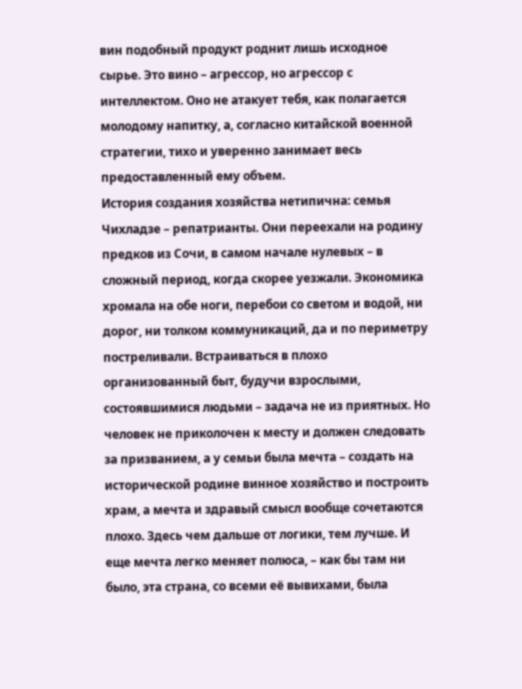вин подобный продукт роднит лишь исходное сырье. Это вино – агрессор, но агрессор с интеллектом. Оно не атакует тебя, как полагается молодому напитку, а, согласно китайской военной стратегии, тихо и уверенно занимает весь предоставленный ему объем.
История создания хозяйства нетипична: семья Чихладзе – репатрианты. Они переехали на родину предков из Сочи, в самом начале нулевых – в сложный период, когда скорее уезжали. Экономика хромала на обе ноги, перебои со светом и водой, ни дорог, ни толком коммуникаций, да и по периметру постреливали. Встраиваться в плохо организованный быт, будучи взрослыми, состоявшимися людьми – задача не из приятных. Но человек не приколочен к месту и должен следовать за призванием, а у семьи была мечта – создать на исторической родине винное хозяйство и построить храм, а мечта и здравый смысл вообще сочетаются плохо. Здесь чем дальше от логики, тем лучше. И еще мечта легко меняет полюса, – как бы там ни было, эта страна, со всеми её вывихами, была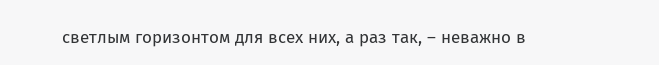светлым горизонтом для всех них, а раз так, – неважно в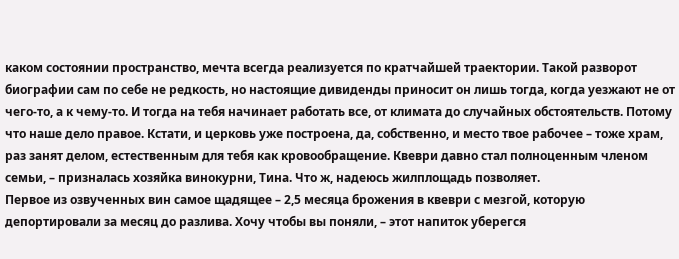каком состоянии пространство, мечта всегда реализуется по кратчайшей траектории. Такой разворот биографии сам по себе не редкость, но настоящие дивиденды приносит он лишь тогда, когда уезжают не от чего-то, а к чему-то. И тогда на тебя начинает работать все, от климата до случайных обстоятельств. Потому что наше дело правое. Кстати, и церковь уже построена, да, собственно, и место твое рабочее – тоже храм, раз занят делом, естественным для тебя как кровообращение. Квеври давно стал полноценным членом семьи, – призналась хозяйка винокурни, Тина. Что ж, надеюсь жилплощадь позволяет.
Первое из озвученных вин самое щадящее – 2,5 месяца брожения в квеври с мезгой, которую депортировали за месяц до разлива. Хочу чтобы вы поняли, – этот напиток уберегся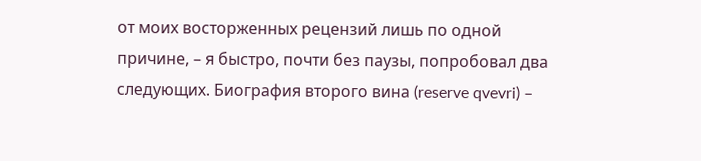от моих восторженных рецензий лишь по одной причине, – я быстро, почти без паузы, попробовал два следующих. Биография второго вина (reserve qvevri) –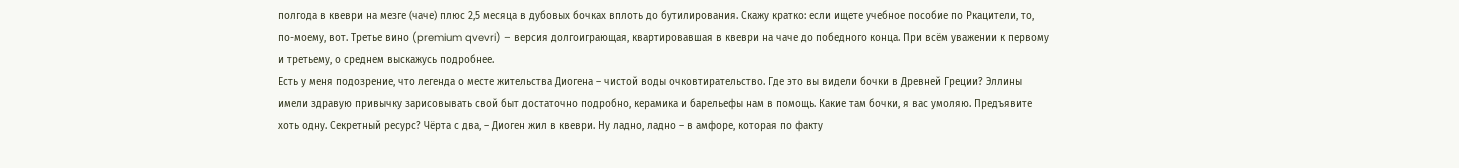полгода в квеври на мезге (чаче) плюс 2,5 месяца в дубовых бочках вплоть до бутилирования. Скажу кратко: если ищете учебное пособие по Ркацители, то, по-моему, вот. Третье вино (premium qvevri) – версия долгоиграющая, квартировавшая в квеври на чаче до победного конца. При всём уважении к первому и третьему, о среднем выскажусь подробнее.
Есть у меня подозрение, что легенда о месте жительства Диогена – чистой воды очковтирательство. Где это вы видели бочки в Древней Греции? Эллины имели здравую привычку зарисовывать свой быт достаточно подробно, керамика и барельефы нам в помощь. Какие там бочки, я вас умоляю. Предъявите хоть одну. Секретный ресурс? Чёрта с два, – Диоген жил в квеври. Ну ладно, ладно – в амфоре, которая по факту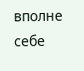вполне себе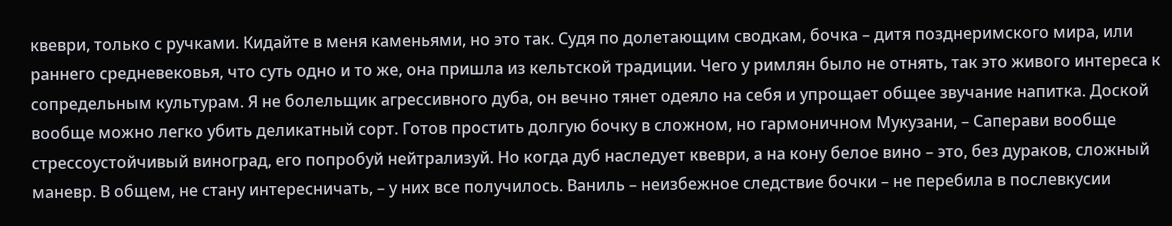квеври, только с ручками. Кидайте в меня каменьями, но это так. Судя по долетающим сводкам, бочка – дитя позднеримского мира, или раннего средневековья, что суть одно и то же, она пришла из кельтской традиции. Чего у римлян было не отнять, так это живого интереса к сопредельным культурам. Я не болельщик агрессивного дуба, он вечно тянет одеяло на себя и упрощает общее звучание напитка. Доской вообще можно легко убить деликатный сорт. Готов простить долгую бочку в сложном, но гармоничном Мукузани, – Саперави вообще стрессоустойчивый виноград, его попробуй нейтрализуй. Но когда дуб наследует квеври, а на кону белое вино – это, без дураков, сложный маневр. В общем, не стану интересничать, – у них все получилось. Ваниль – неизбежное следствие бочки – не перебила в послевкусии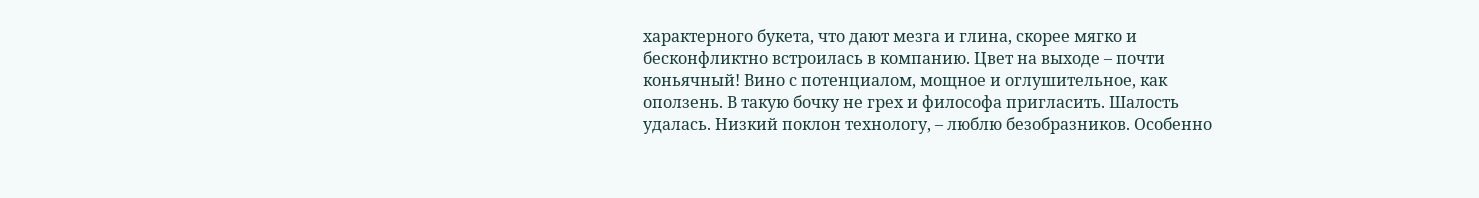характерного букета, что дают мезга и глина, скорее мягко и бесконфликтно встроилась в компанию. Цвет на выходе – почти коньячный! Вино с потенциалом, мощное и оглушительное, как оползень. В такую бочку не грех и философа пригласить. Шалость удалась. Низкий поклон технологу, – люблю безобразников. Особенно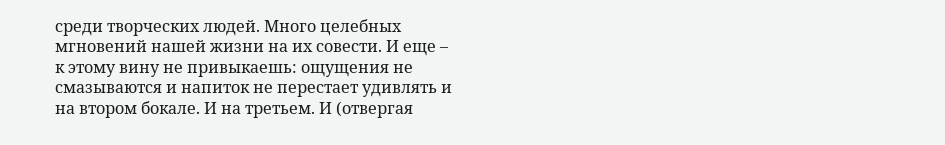среди творческих людей. Много целебных мгновений нашей жизни на их совести. И еще – к этому вину не привыкаешь: ощущения не смазываются и напиток не перестает удивлять и на втором бокале. И на третьем. И (отвергая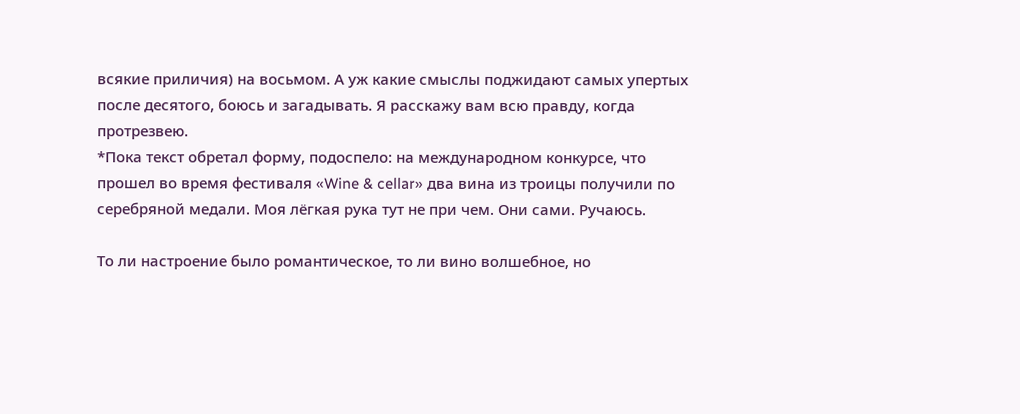всякие приличия) на восьмом. А уж какие смыслы поджидают самых упертых после десятого, боюсь и загадывать. Я расскажу вам всю правду, когда протрезвею.
*Пока текст обретал форму, подоспело: на международном конкурсе, что прошел во время фестиваля «Wine & cellar» два вина из троицы получили по серебряной медали. Моя лёгкая рука тут не при чем. Они сами. Ручаюсь.

То ли настроение было романтическое, то ли вино волшебное, но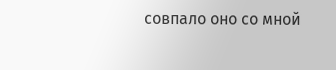совпало оно со мной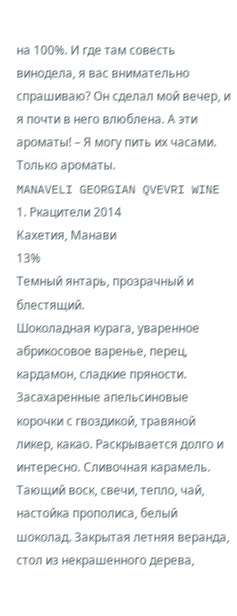на 100%. И где там совесть винодела, я вас внимательно спрашиваю? Он сделал мой вечер, и я почти в него влюблена. А эти ароматы! – Я могу пить их часами. Только ароматы.
MANAVELI GEORGIAN QVEVRI WINE
1. Ркацители 2014
Кахетия, Манави
13%
Темный янтарь, прозрачный и блестящий.
Шоколадная курага, уваренное абрикосовое варенье, перец, кардамон, сладкие пряности. Засахаренные апельсиновые корочки с гвоздикой, травяной ликер, какао. Раскрывается долго и интересно. Сливочная карамель. Тающий воск, свечи, тепло, чай, настойка прополиса, белый шоколад. Закрытая летняя веранда, стол из некрашенного дерева,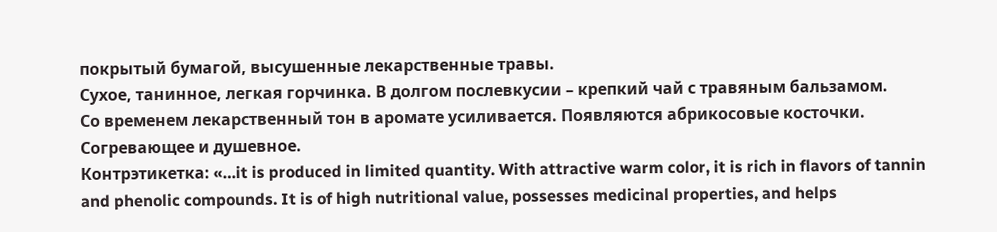покрытый бумагой, высушенные лекарственные травы.
Сухое, танинное, легкая горчинка. В долгом послевкусии – крепкий чай с травяным бальзамом.
Со временем лекарственный тон в аромате усиливается. Появляются абрикосовые косточки.
Согревающее и душевное.
Контрэтикетка: «…it is produced in limited quantity. With attractive warm color, it is rich in flavors of tannin and phenolic compounds. It is of high nutritional value, possesses medicinal properties, and helps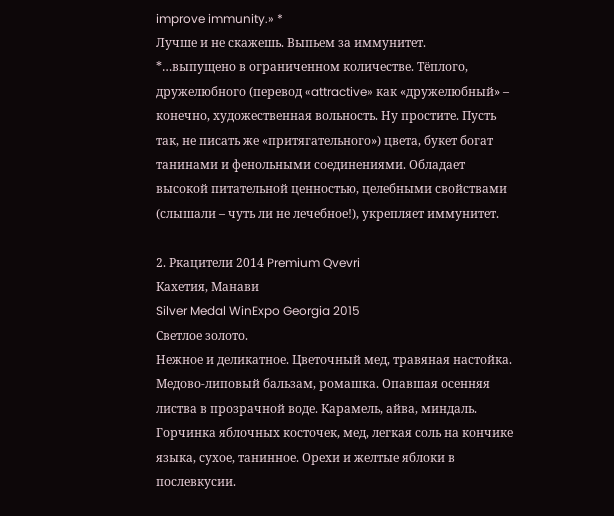improve immunity.» *
Лучше и не скажешь. Выпьем за иммунитет.
*…выпущено в ограниченном количестве. Тёплого, дружелюбного (перевод «attractive» как «дружелюбный» – конечно, художественная вольность. Ну простите. Пусть так, не писать же «притягательного») цвета, букет богат танинами и фенольными соединениями. Обладает высокой питательной ценностью, целебными свойствами (слышали – чуть ли не лечебное!), укрепляет иммунитет.

2. Ркацители 2014 Premium Qvevri
Кахетия, Манави
Silver Medal WinExpo Georgia 2015
Светлое золото.
Нежное и деликатное. Цветочный мед, травяная настойка. Медово-липовый бальзам, ромашка. Опавшая осенняя листва в прозрачной воде. Карамель, айва, миндаль.
Горчинка яблочных косточек, мед, легкая соль на кончике языка, сухое, танинное. Орехи и желтые яблоки в послевкусии.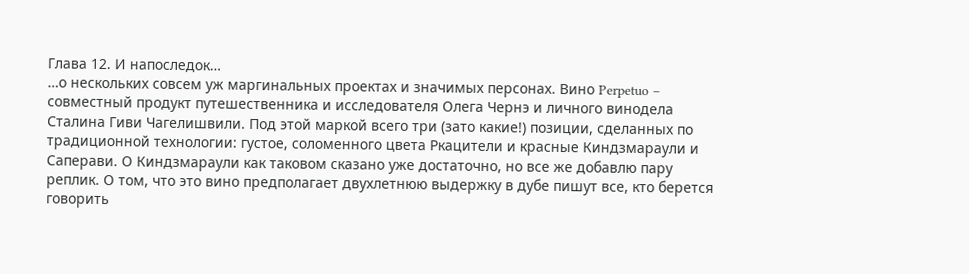Глава 12. И напоследок…
…о нескольких совсем уж маргинальных проектах и значимых персонах. Вино Perpetuo – совместный продукт путешественника и исследователя Олега Чернэ и личного винодела Сталина Гиви Чагелишвили. Под этой маркой всего три (зато какие!) позиции, сделанных по традиционной технологии: густое, соломенного цвета Ркацители и красные Киндзмараули и Саперави. О Киндзмараули как таковом сказано уже достаточно, но все же добавлю пару реплик. О том, что это вино предполагает двухлетнюю выдержку в дубе пишут все, кто берется говорить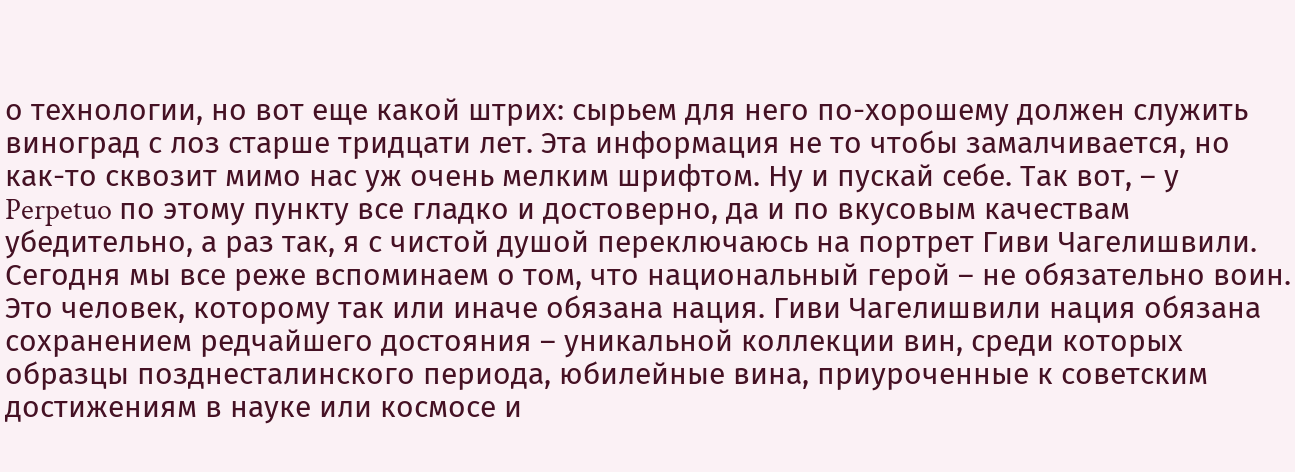о технологии, но вот еще какой штрих: сырьем для него по-хорошему должен служить виноград с лоз старше тридцати лет. Эта информация не то чтобы замалчивается, но как-то сквозит мимо нас уж очень мелким шрифтом. Ну и пускай себе. Так вот, – у Perpetuo по этому пункту все гладко и достоверно, да и по вкусовым качествам убедительно, а раз так, я с чистой душой переключаюсь на портрет Гиви Чагелишвили.
Сегодня мы все реже вспоминаем о том, что национальный герой – не обязательно воин. Это человек, которому так или иначе обязана нация. Гиви Чагелишвили нация обязана сохранением редчайшего достояния – уникальной коллекции вин, среди которых образцы позднесталинского периода, юбилейные вина, приуроченные к советским достижениям в науке или космосе и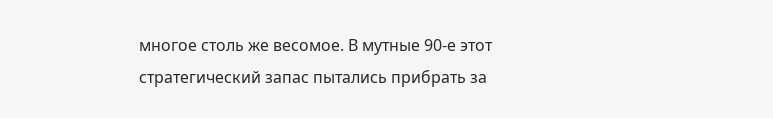многое столь же весомое. В мутные 90-е этот стратегический запас пытались прибрать за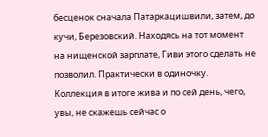бесценок сначала Патаркацишвили, затем, до кучи, Березовский. Находясь на тот момент на нищенской зарплате, Гиви этого сделать не позволил. Практически в одиночку. Коллекция в итоге жива и по сей день, чего, увы, не скажешь сейчас о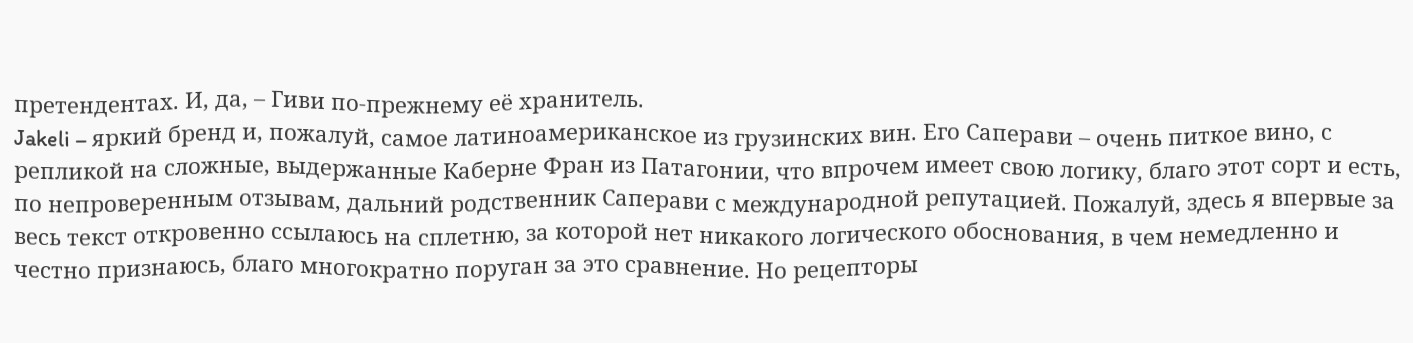претендентах. И, да, – Гиви по-прежнему её хранитель.
Jakeli – яркий бренд и, пожалуй, самое латиноамериканское из грузинских вин. Его Саперави – очень питкое вино, с репликой на сложные, выдержанные Каберне Фран из Патагонии, что впрочем имеет свою логику, благо этот сорт и есть, по непроверенным отзывам, дальний родственник Саперави с международной репутацией. Пожалуй, здесь я впервые за весь текст откровенно ссылаюсь на сплетню, за которой нет никакого логического обоснования, в чем немедленно и честно признаюсь, благо многократно поруган за это сравнение. Но рецепторы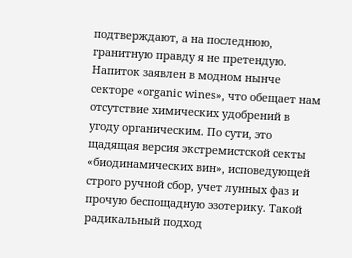подтверждают, а на последнюю, гранитную правду я не претендую. Напиток заявлен в модном нынче секторе «organic wines», что обещает нам отсутствие химических удобрений в угоду органическим. По сути, это щадящая версия экстремистской секты «биодинамических вин», исповедующей строго ручной сбор, учет лунных фаз и прочую беспощадную эзотерику. Такой радикальный подход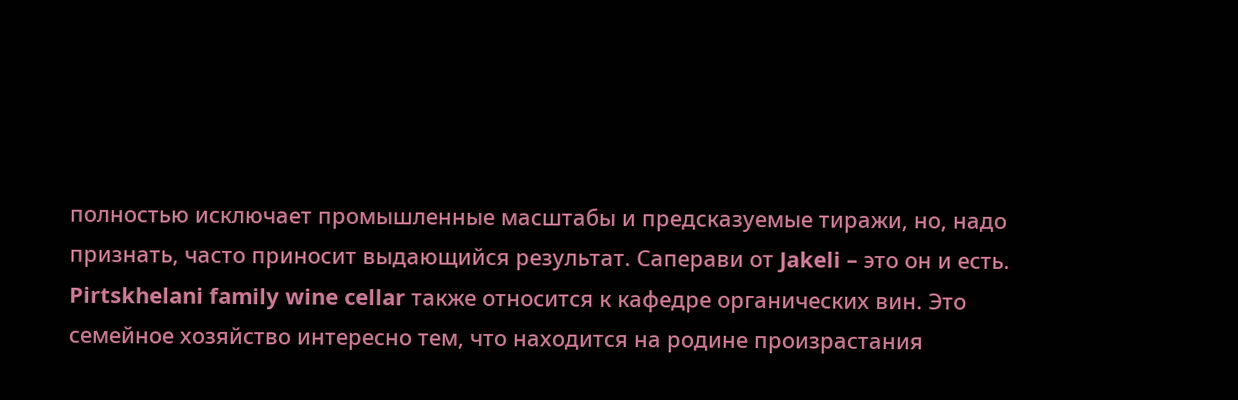полностью исключает промышленные масштабы и предсказуемые тиражи, но, надо признать, часто приносит выдающийся результат. Саперави от Jakeli – это он и есть.
Pirtskhelani family wine cellar также относится к кафедре органических вин. Это семейное хозяйство интересно тем, что находится на родине произрастания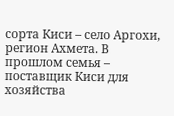сорта Киси – село Аргохи, регион Ахмета. В прошлом семья – поставщик Киси для хозяйства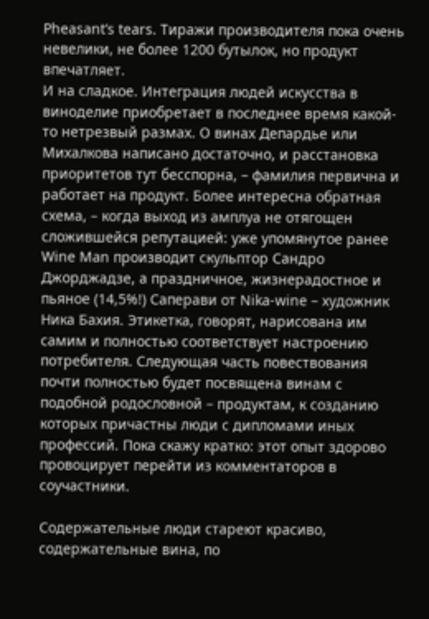Pheasant’s tears. Тиражи производителя пока очень невелики, не более 1200 бутылок, но продукт впечатляет.
И на сладкое. Интеграция людей искусства в виноделие приобретает в последнее время какой-то нетрезвый размах. О винах Депардье или Михалкова написано достаточно, и расстановка приоритетов тут бесспорна, – фамилия первична и работает на продукт. Более интересна обратная схема, – когда выход из амплуа не отягощен сложившейся репутацией: уже упомянутое ранее Wine Man производит скульптор Сандро Джорджадзе, а праздничное, жизнерадостное и пьяное (14,5%!) Саперави от Nika-wine – художник Ника Бахия. Этикетка, говорят, нарисована им самим и полностью соответствует настроению потребителя. Следующая часть повествования почти полностью будет посвящена винам с подобной родословной – продуктам, к созданию которых причастны люди с дипломами иных профессий. Пока скажу кратко: этот опыт здорово провоцирует перейти из комментаторов в соучастники.

Содержательные люди стареют красиво, содержательные вина, по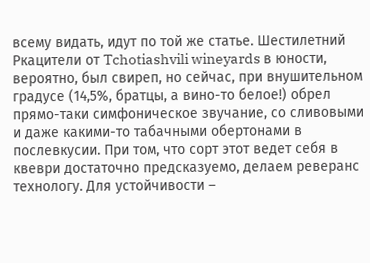всему видать, идут по той же статье. Шестилетний Ркацители от Tchotiashvili wineyards в юности, вероятно, был свиреп, но сейчас, при внушительном градусе (14,5%, братцы, а вино-то белое!) обрел прямо-таки симфоническое звучание, со сливовыми и даже какими-то табачными обертонами в послевкусии. При том, что сорт этот ведет себя в квеври достаточно предсказуемо, делаем реверанс технологу. Для устойчивости –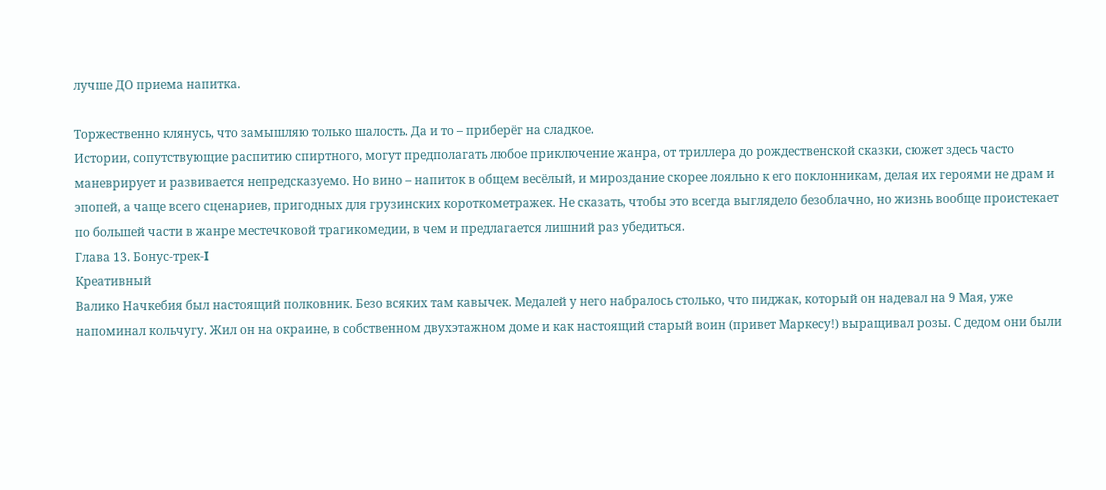лучше ДО приема напитка.

Торжественно клянусь, что замышляю только шалость. Да и то – приберёг на сладкое.
Истории, сопутствующие распитию спиртного, могут предполагать любое приключение жанра, от триллера до рождественской сказки, сюжет здесь часто маневрирует и развивается непредсказуемо. Но вино – напиток в общем весёлый, и мироздание скорее лояльно к его поклонникам, делая их героями не драм и эпопей, а чаще всего сценариев, пригодных для грузинских короткометражек. Не сказать, чтобы это всегда выглядело безоблачно, но жизнь вообще проистекает по большей части в жанре местечковой трагикомедии, в чем и предлагается лишний раз убедиться.
Глава 13. Бонус-трек-I
Креативный
Валико Начкебия был настоящий полковник. Безо всяких там кавычек. Медалей у него набралось столько, что пиджак, который он надевал на 9 Мая, уже напоминал кольчугу. Жил он на окраине, в собственном двухэтажном доме и как настоящий старый воин (привет Маркесу!) выращивал розы. С дедом они были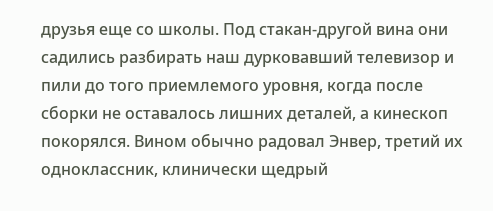друзья еще со школы. Под стакан-другой вина они садились разбирать наш дурковавший телевизор и пили до того приемлемого уровня, когда после сборки не оставалось лишних деталей, а кинескоп покорялся. Вином обычно радовал Энвер, третий их одноклассник, клинически щедрый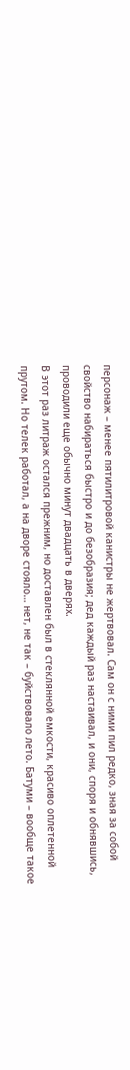персонаж – менее пятилитровой канистры не жертвовал. Сам он с ними пил редко, зная за собой свойство набираться быстро и до безобразия; дед каждый раз настаивал, и они, споря и обнявшись, проводили еще обычно минут двадцать в дверях.
В этот раз литраж остался прежним, но доставлен был в стеклянной емкости, красиво оплетенной прутом. Но телек работал, а на дворе стояло… нет, не так – буйствовало лето. Батуми – вообще такое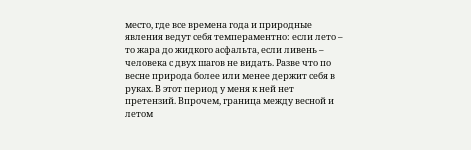место, где все времена года и природные явления ведут себя темпераментно: если лето – то жара до жидкого асфальта, если ливень – человека с двух шагов не видать. Разве что по весне природа более или менее держит себя в руках. В этот период у меня к ней нет претензий. Впрочем, граница между весной и летом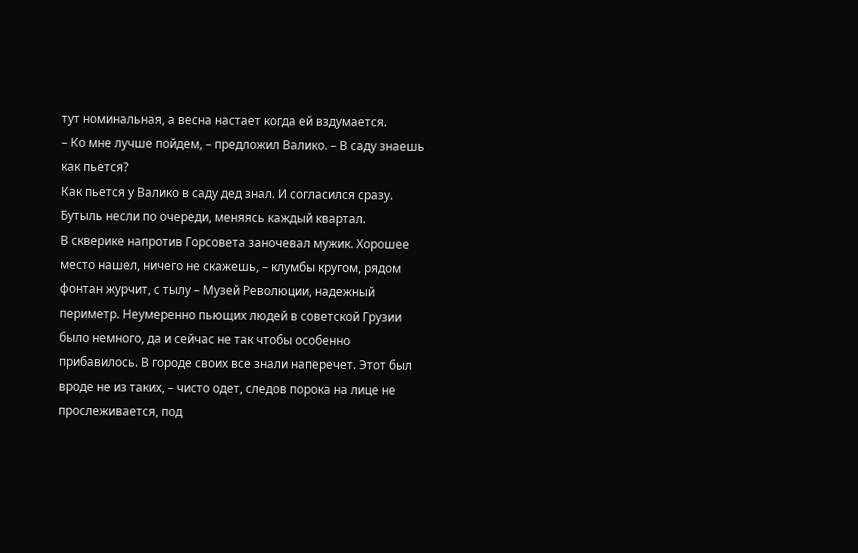тут номинальная, а весна настает когда ей вздумается.
– Ко мне лучше пойдем, – предложил Валико. – В саду знаешь как пьется?
Как пьется у Валико в саду дед знал. И согласился сразу. Бутыль несли по очереди, меняясь каждый квартал.
В скверике напротив Горсовета заночевал мужик. Хорошее место нашел, ничего не скажешь, – клумбы кругом, рядом фонтан журчит, с тылу – Музей Революции, надежный периметр. Неумеренно пьющих людей в советской Грузии было немного, да и сейчас не так чтобы особенно прибавилось. В городе своих все знали наперечет. Этот был вроде не из таких, – чисто одет, следов порока на лице не прослеживается, под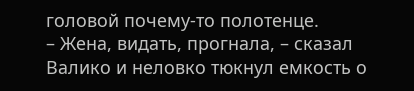головой почему-то полотенце.
– Жена, видать, прогнала, – сказал Валико и неловко тюкнул емкость о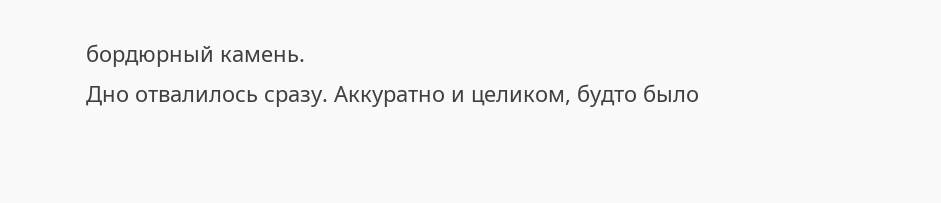бордюрный камень.
Дно отвалилось сразу. Аккуратно и целиком, будто было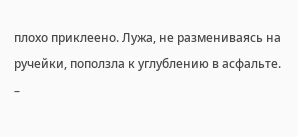плохо приклеено. Лужа, не размениваясь на ручейки, поползла к углублению в асфальте.
–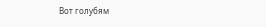Вот голубям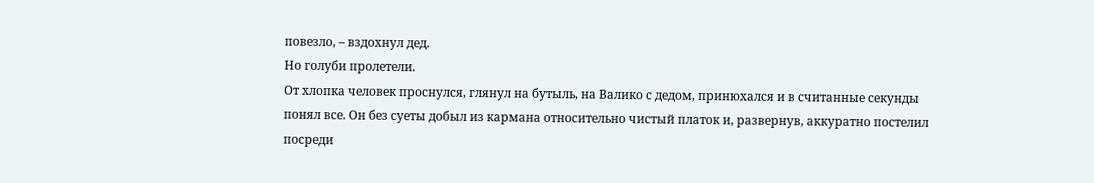повезло, – вздохнул дед.
Но голуби пролетели.
От хлопка человек проснулся, глянул на бутыль, на Валико с дедом, принюхался и в считанные секунды понял все. Он без суеты добыл из кармана относительно чистый платок и, развернув, аккуратно постелил посреди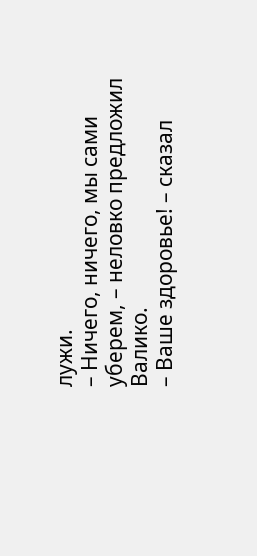лужи.
– Ничего, ничего, мы сами уберем, – неловко предложил Валико.
– Ваше здоровье! – сказал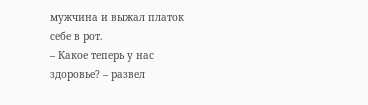мужчина и выжал платок себе в рот.
– Какое теперь у нас здоровье? – развел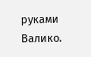руками Валико.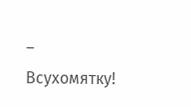– Всухомятку!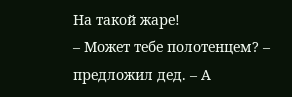На такой жаре!
– Может тебе полотенцем? – предложил дед. – А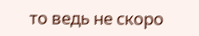то ведь не скоро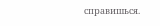справишься.